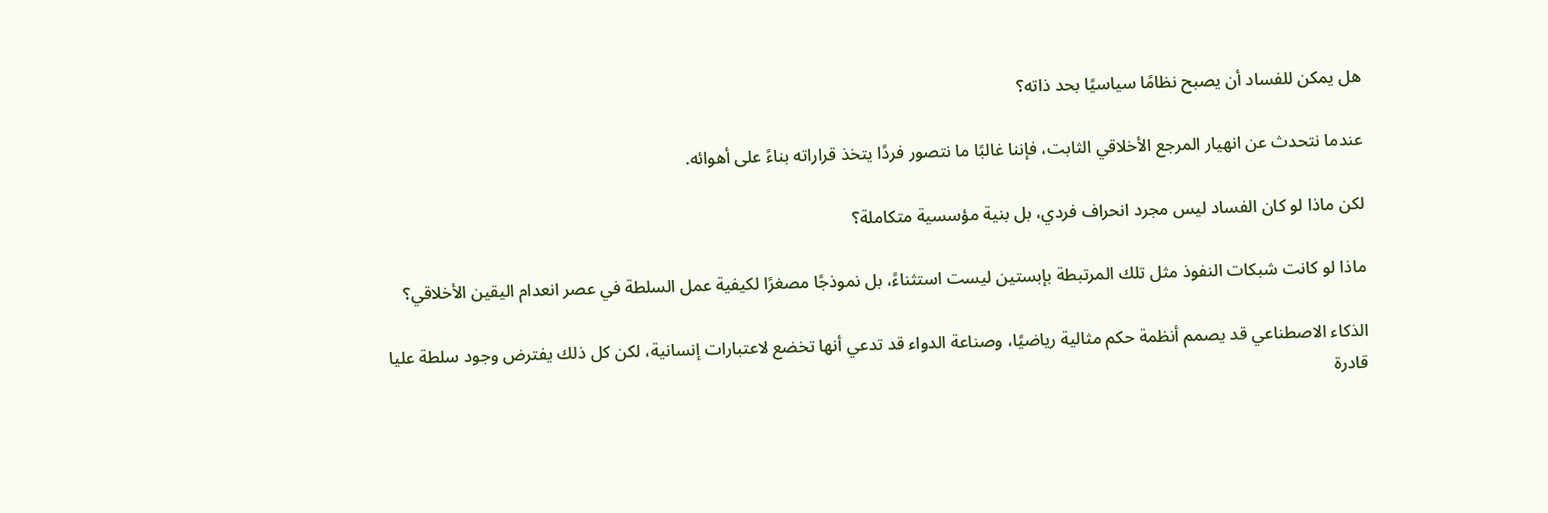هل يمكن للفساد أن يصبح نظامًا سياسيًا بحد ذاته؟

عندما نتحدث عن انهيار المرجع الأخلاقي الثابت، فإننا غالبًا ما نتصور فردًا يتخذ قراراته بناءً على أهوائه.

لكن ماذا لو كان الفساد ليس مجرد انحراف فردي، بل بنية مؤسسية متكاملة؟

ماذا لو كانت شبكات النفوذ مثل تلك المرتبطة بإبستين ليست استثناءً، بل نموذجًا مصغرًا لكيفية عمل السلطة في عصر انعدام اليقين الأخلاقي؟

الذكاء الاصطناعي قد يصمم أنظمة حكم مثالية رياضيًا، وصناعة الدواء قد تدعي أنها تخضع لاعتبارات إنسانية، لكن كل ذلك يفترض وجود سلطة عليا قادرة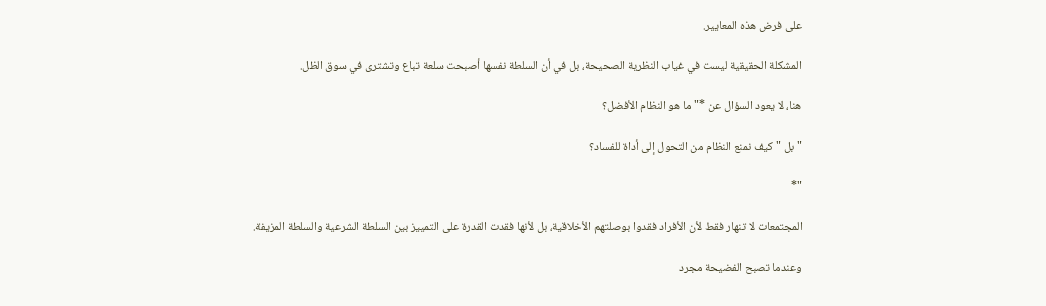على فرض هذه المعايير.

المشكلة الحقيقية ليست في غياب النظرية الصحيحة، بل في أن السلطة نفسها أصبحت سلعة تباع وتشترى في سوق الظل.

هنا، لا يعود السؤال عن *"ما هو النظام الأفضل؟

" بل "كيف نمنع النظام من التحول إلى أداة للفساد؟

"*

المجتمعات لا تنهار فقط لأن الأفراد فقدوا بوصلتهم الأخلاقية، بل لأنها فقدت القدرة على التمييز بين السلطة الشرعية والسلطة المزيفة.

وعندما تصبح الفضيحة مجرد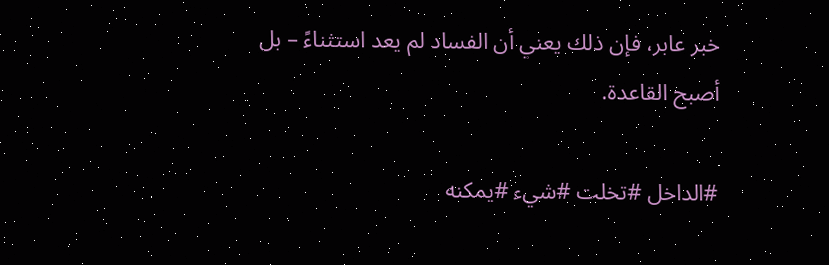خبر عابر، فإن ذلك يعني أن الفساد لم يعد استثناءً – بل أصبح القاعدة.

#الداخل #تخلت #شيء #يمكنه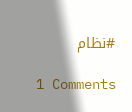#نظام

1 Comments